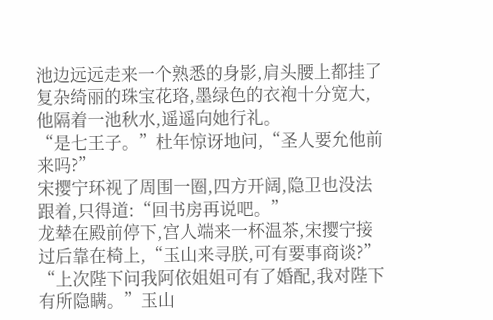池边远远走来一个熟悉的身影,肩头腰上都挂了复杂绮丽的珠宝花珞,墨绿色的衣袍十分宽大,他隔着一池秋水,遥遥向她行礼。
“是七王子。”杜年惊讶地问,“圣人要允他前来吗?”
宋撄宁环视了周围一圈,四方开阔,隐卫也没法跟着,只得道:“回书房再说吧。”
龙辇在殿前停下,宫人端来一杯温茶,宋撄宁接过后靠在椅上,“玉山来寻朕,可有要事商谈?”
“上次陛下问我阿依姐姐可有了婚配,我对陛下有所隐瞒。”玉山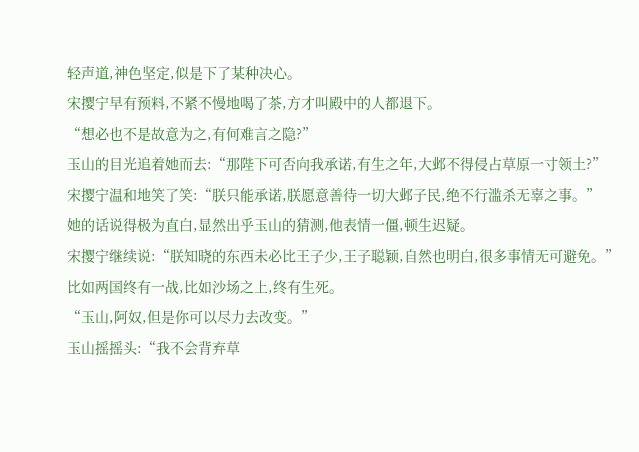轻声道,神色坚定,似是下了某种决心。
宋撄宁早有预料,不紧不慢地喝了茶,方才叫殿中的人都退下。
“想必也不是故意为之,有何难言之隐?”
玉山的目光追着她而去:“那陛下可否向我承诺,有生之年,大邺不得侵占草原一寸领土?”
宋撄宁温和地笑了笑:“朕只能承诺,朕愿意善待一切大邺子民,绝不行滥杀无辜之事。”
她的话说得极为直白,显然出乎玉山的猜测,他表情一僵,顿生迟疑。
宋撄宁继续说:“朕知晓的东西未必比王子少,王子聪颖,自然也明白,很多事情无可避免。”
比如两国终有一战,比如沙场之上,终有生死。
“玉山,阿奴,但是你可以尽力去改变。”
玉山摇摇头:“我不会背弃草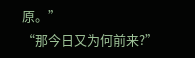原。”
“那今日又为何前来?”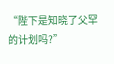“陛下是知晓了父罕的计划吗?”